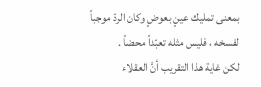بمعنى تمليك عينٍ بعوضٍ وكان الردّ موجباً لفسخه ، فليس مثله تعبّداً محضاً .
لكن غاية هذا التقريب أنَّ العقلاء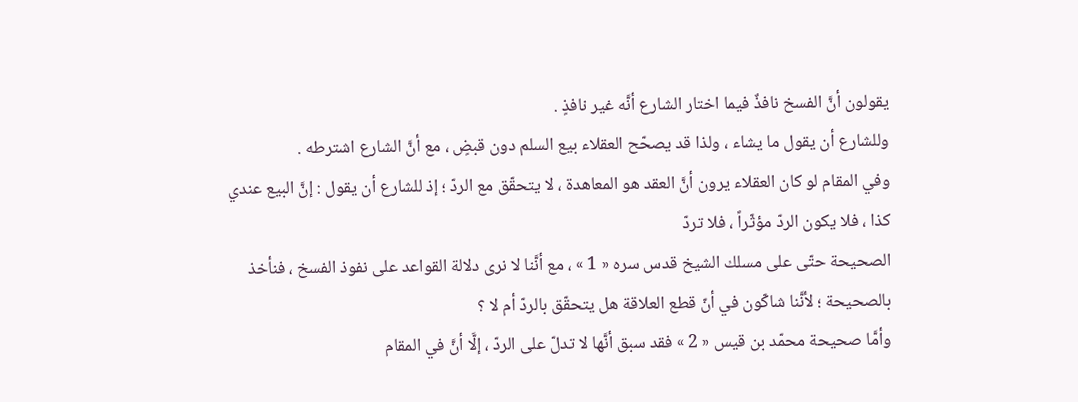يقولون أنَّ الفسخ نافذٌ فيما اختار الشارع أنَّه غير نافذٍ .
وللشارع أن يقول ما يشاء ، ولذا قد يصحّح العقلاء بيع السلم دون قبضٍ ، مع أنَّ الشارع اشترطه .
وفي المقام لو كان العقلاء يرون أنَّ العقد هو المعاهدة ، لا يتحقّق مع الردّ ؛ إذ للشارع أن يقول : إنَّ البيع عندي كذا ، فلا يكون الردّ مؤثّراً ، فلا تردّ
الصحيحة حتّى على مسلك الشيخ قدس سره « 1 » ، مع أنَّنا لا نرى دلالة القواعد على نفوذ الفسخ ، فنأخذ بالصحيحة ؛ لأنَّنا شاكّون في أنّ قطع العلاقة هل يتحقّق بالردّ أم لا ؟
وأمَّا صحيحة محمّد بن قيس « 2 » فقد سبق أنَّها لا تدلّ على الردّ ، إلَّا أنَّ في المقام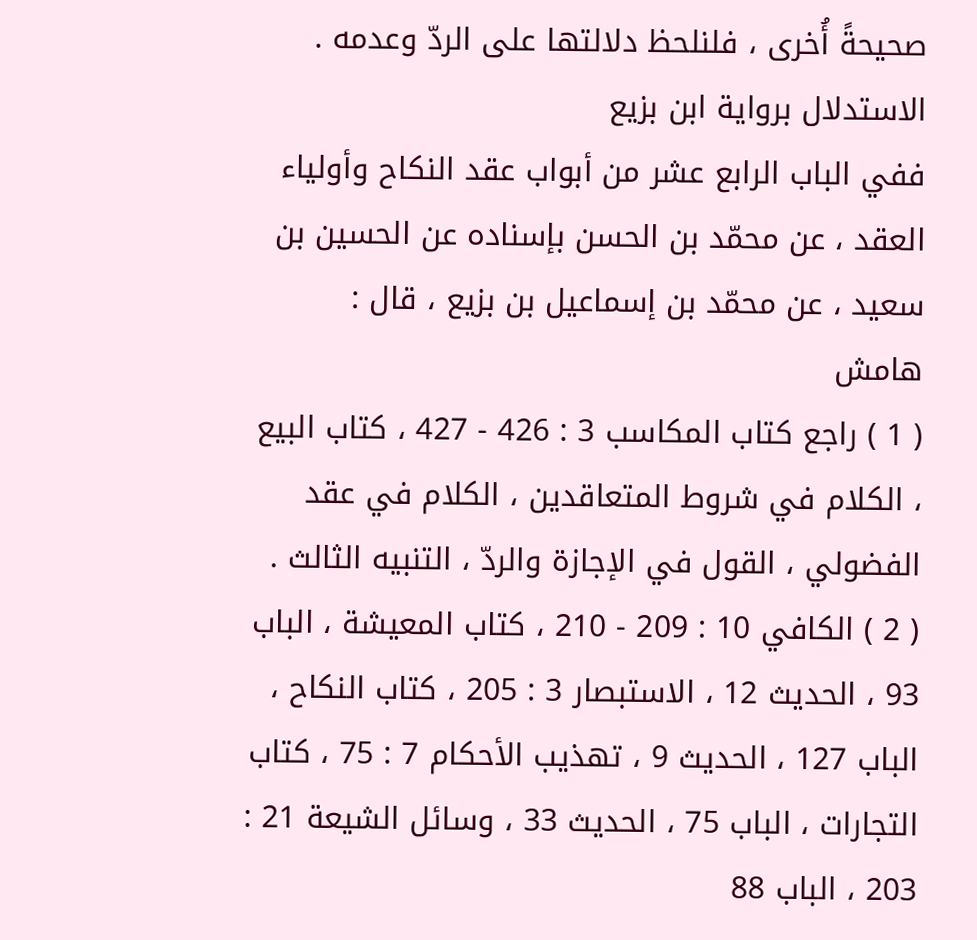صحيحةً أُخرى ، فلنلحظ دلالتها على الردّ وعدمه .
الاستدلال برواية ابن بزيع
ففي الباب الرابع عشر من أبواب عقد النكاح وأولياء العقد ، عن محمّد بن الحسن بإسناده عن الحسين بن سعيد ، عن محمّد بن إسماعيل بن بزيع ، قال :
هامش
( 1 ) راجع كتاب المكاسب 3 : 426 - 427 ، كتاب البيع ، الكلام في شروط المتعاقدين ، الكلام في عقد الفضولي ، القول في الإجازة والردّ ، التنبيه الثالث .
( 2 ) الكافي 10 : 209 - 210 ، كتاب المعيشة ، الباب 93 ، الحديث 12 ، الاستبصار 3 : 205 ، كتاب النكاح ، الباب 127 ، الحديث 9 ، تهذيب الأحكام 7 : 75 ، كتاب التجارات ، الباب 75 ، الحديث 33 ، وسائل الشيعة 21 : 203 ، الباب 88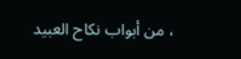، من أبواب نكاح العبيد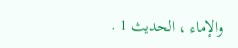والإماء ، الحديث 1 .